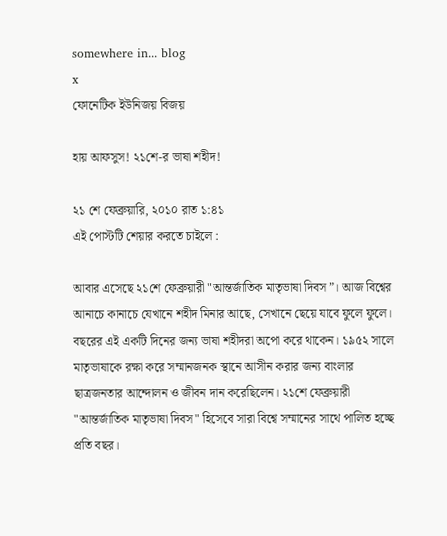somewhere in... blog
x
ফোনেটিক ইউনিজয় বিজয়

হায় আফসুস! ২১শে-র ভাষা শহীদ!

২১ শে ফেব্রুয়ারি, ২০১০ রাত ১:৪১
এই পোস্টটি শেয়ার করতে চাইলে :

আবার এসেছে ২১শে ফেব্রুয়ারী "আন্তর্জাতিক মাতৃভাষা দিবস”। আজ বিশ্বের আনাচে কানাচে যেখানে শহীদ মিনার আছে, সেখানে ছেয়ে যাবে ফুলে ফুলে। বছরের এই একটি দিনের জন্য ভাষা শহীদরা অপো করে থাকেন। ১৯৫২ সালে মাতৃভাষাকে রক্ষা করে সম্মানজনক স্থানে আসীন করার জন্য বাংলার ছাত্রজনতার আন্দোলন ও জীবন দান করেছিলেন। ২১শে ফেব্রুয়ারী "আন্তর্জাতিক মাতৃভাষা দিবস" হিসেবে সারা বিশ্বে সম্মানের সাথে পালিত হচ্ছে প্রতি বছর।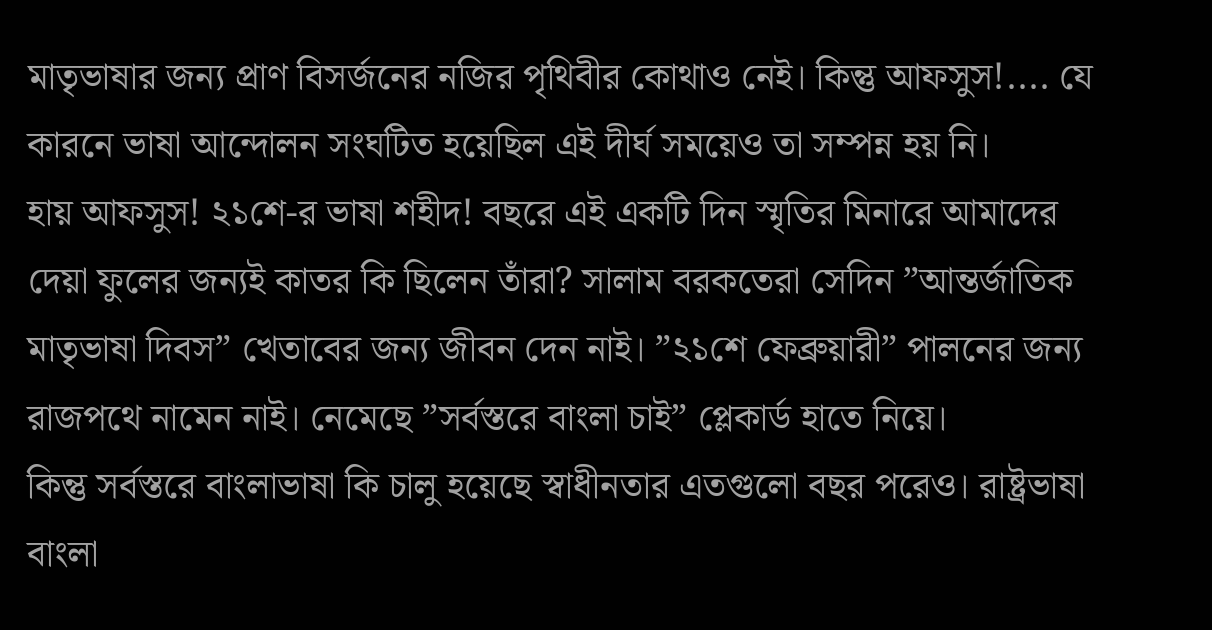মাতৃভাষার জন্য প্রাণ বিসর্জনের নজির পৃথিবীর কোথাও নেই। কিন্তু আফসুস!.... যে কারনে ভাষা আন্দোলন সংঘটিত হয়েছিল এই দীর্ঘ সময়েও তা সম্পন্ন হয় নি।
হায় আফসুস! ২১শে-র ভাষা শহীদ! বছরে এই একটি দিন স্মৃতির মিনারে আমাদের দেয়া ফুলের জন্যই কাতর কি ছিলেন তাঁরা? সালাম বরকতেরা সেদিন ”আন্তর্জাতিক মাতৃভাষা দিবস” খেতাবের জন্য জীবন দেন নাই। ”২১শে ফেব্রুয়ারী” পালনের জন্য রাজপথে নামেন নাই। নেমেছে ”সর্বস্তরে বাংলা চাই” প্লেকার্ড হাতে নিয়ে।
কিন্তু সর্বস্তরে বাংলাভাষা কি চালু হয়েছে স্বাধীনতার এতগুলো বছর পরেও। রাষ্ট্রভাষা বাংলা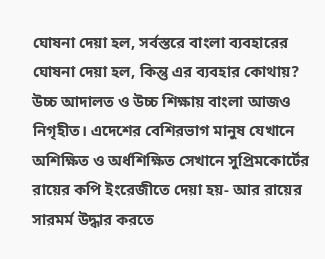ঘোষনা দেয়া হল, সর্বস্তরে বাংলা ব্যবহারের ঘোষনা দেয়া হল, কিন্তু এর ব্যবহার কোথায়? উচ্চ আদালত ও উচ্চ শিক্ষায় বাংলা আজও নিগৃহীত। এদেশের বেশিরভাগ মানুষ যেখানে অশিক্ষিত ও অর্ধশিক্ষিত সেখানে সুপ্রিমকোর্টের রায়ের কপি ইংরেজীতে দেয়া হয়- আর রায়ের সারমর্ম উদ্ধার করতে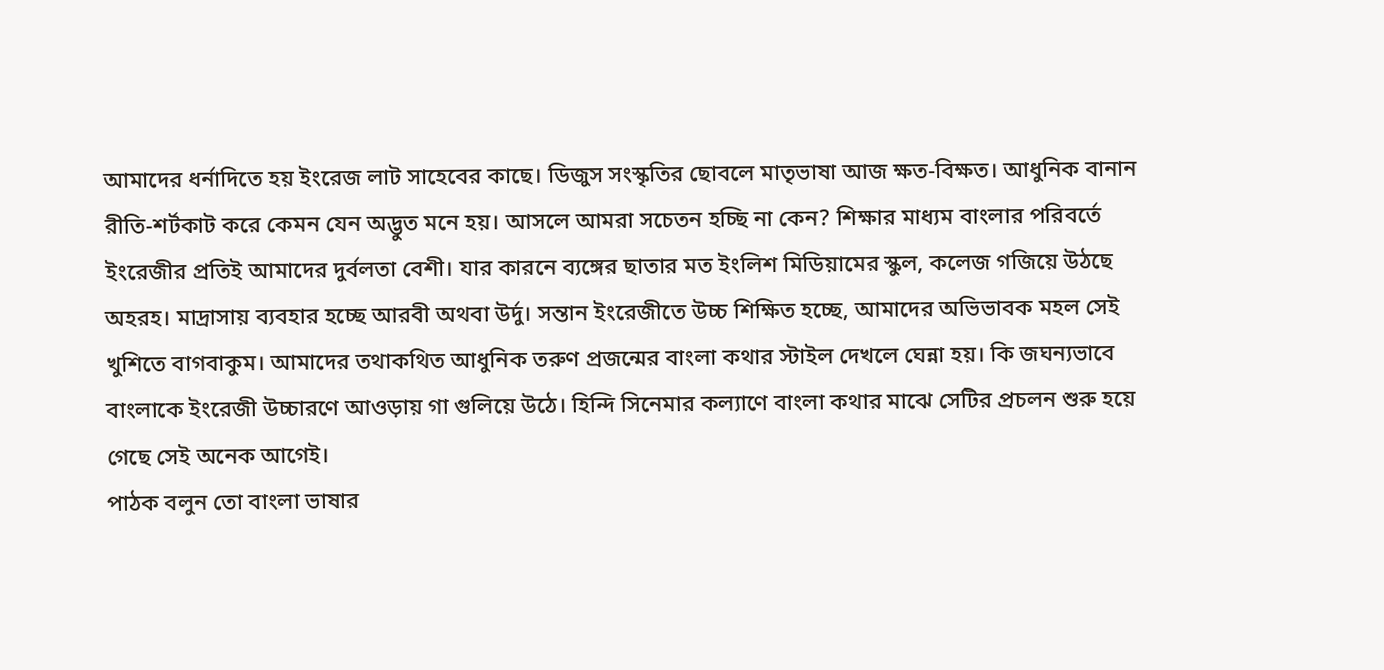আমাদের ধর্নাদিতে হয় ইংরেজ লাট সাহেবের কাছে। ডিজুস সংস্কৃতির ছোবলে মাতৃভাষা আজ ক্ষত-বিক্ষত। আধুনিক বানান রীতি-শর্টকাট করে কেমন যেন অদ্ভুত মনে হয়। আসলে আমরা সচেতন হচ্ছি না কেন? শিক্ষার মাধ্যম বাংলার পরিবর্তে ইংরেজীর প্রতিই আমাদের দুর্বলতা বেশী। যার কারনে ব্যঙ্গের ছাতার মত ইংলিশ মিডিয়ামের স্কুল, কলেজ গজিয়ে উঠছে অহরহ। মাদ্রাসায় ব্যবহার হচ্ছে আরবী অথবা উর্দু। সন্তান ইংরেজীতে উচ্চ শিক্ষিত হচ্ছে, আমাদের অভিভাবক মহল সেই খুশিতে বাগবাকুম। আমাদের তথাকথিত আধুনিক তরুণ প্রজন্মের বাংলা কথার স্টাইল দেখলে ঘেন্না হয়। কি জঘন্যভাবে বাংলাকে ইংরেজী উচ্চারণে আওড়ায় গা গুলিয়ে উঠে। হিন্দি সিনেমার কল্যাণে বাংলা কথার মাঝে সেটির প্রচলন শুরু হয়ে গেছে সেই অনেক আগেই।
পাঠক বলুন তো বাংলা ভাষার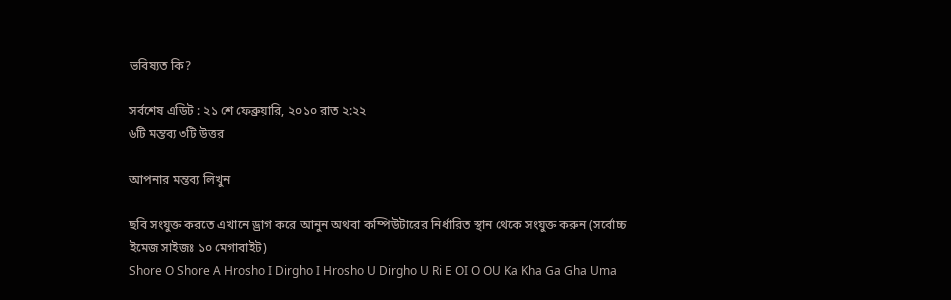ভবিষ্যত কি?

সর্বশেষ এডিট : ২১ শে ফেব্রুয়ারি, ২০১০ রাত ২:২২
৬টি মন্তব্য ৩টি উত্তর

আপনার মন্তব্য লিখুন

ছবি সংযুক্ত করতে এখানে ড্রাগ করে আনুন অথবা কম্পিউটারের নির্ধারিত স্থান থেকে সংযুক্ত করুন (সর্বোচ্চ ইমেজ সাইজঃ ১০ মেগাবাইট)
Shore O Shore A Hrosho I Dirgho I Hrosho U Dirgho U Ri E OI O OU Ka Kha Ga Gha Uma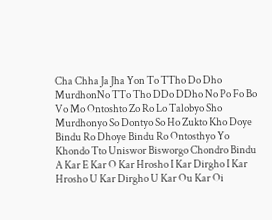Cha Chha Ja Jha Yon To TTho Do Dho MurdhonNo TTo Tho DDo DDho No Po Fo Bo Vo Mo Ontoshto Zo Ro Lo Talobyo Sho Murdhonyo So Dontyo So Ho Zukto Kho Doye Bindu Ro Dhoye Bindu Ro Ontosthyo Yo Khondo Tto Uniswor Bisworgo Chondro Bindu A Kar E Kar O Kar Hrosho I Kar Dirgho I Kar Hrosho U Kar Dirgho U Kar Ou Kar Oi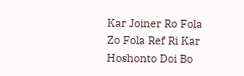Kar Joiner Ro Fola Zo Fola Ref Ri Kar Hoshonto Doi Bo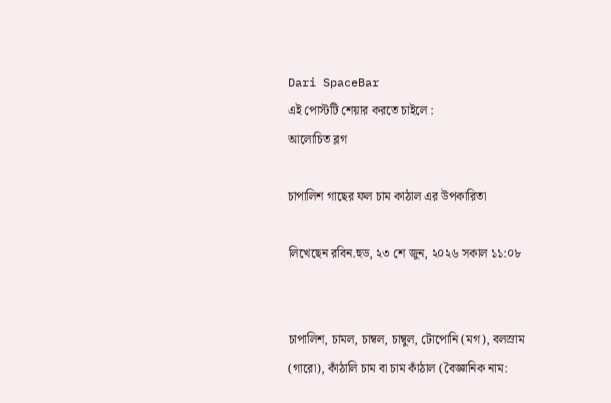Dari SpaceBar
এই পোস্টটি শেয়ার করতে চাইলে :
আলোচিত ব্লগ

চাপালিশ গাছের ফল চাম কাঠাল এর উপকারিতা

লিখেছেন রবিন.হুড, ২৩ শে জুন, ২০২৬ সকাল ১১:০৮


চাপালিশ, চামল, চাম্বল, চাম্বুল, টোপোনি (মগ), বলস্রাম (গারো), কাঁঠালি চাম বা চাম কাঁঠাল (বৈজ্ঞানিক নাম: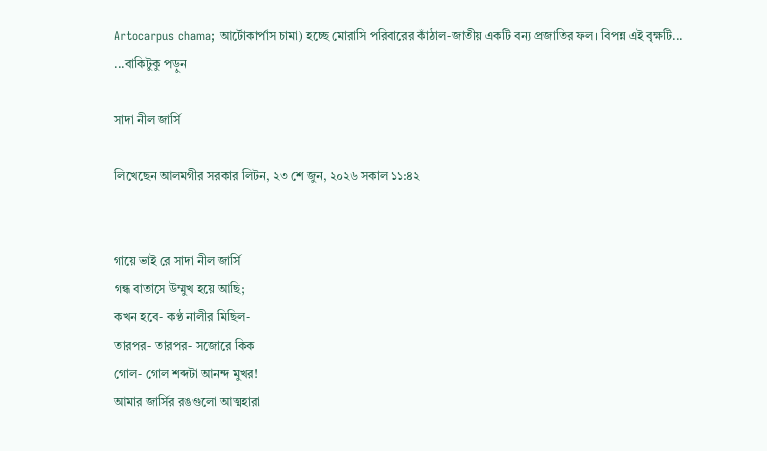Artocarpus chama; আর্টোকার্পাস চামা) হচ্ছে মোরাসি পরিবারের কাঁঠাল-জাতীয় একটি বন্য প্রজাতির ফল। বিপন্ন এই বৃক্ষটি... ...বাকিটুকু পড়ুন

সাদা নীল জার্সি

লিখেছেন আলমগীর সরকার লিটন, ২৩ শে জুন, ২০২৬ সকাল ১১:৪২


গায়ে ভাই রে সাদা নীল জার্সি
গন্ধ বাতাসে উম্মুখ হয়ে আছি;
কখন হবে- কণ্ঠ নালীর মিছিল-
তারপর- তারপর- সজোরে কিক
গোল- গোল শব্দটা আনন্দ মুখর!
আমার জার্সির রঙগুলো আত্মহারা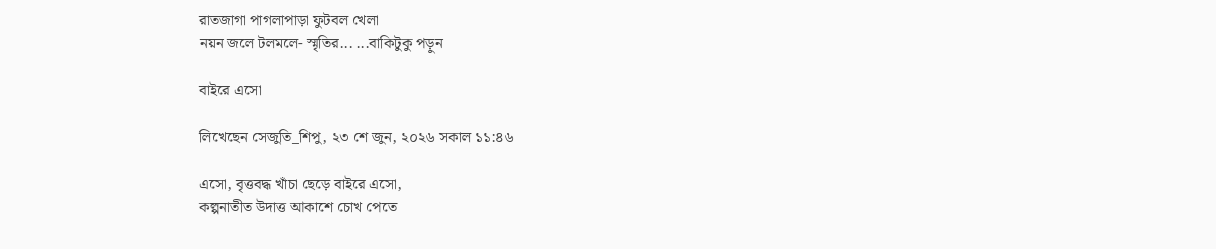রাতজাগা পাগলাপাড়া ফুটবল খেলা
নয়ন জলে টলমলে- স্মৃতির... ...বাকিটুকু পড়ুন

বাইরে এসো

লিখেছেন সেজুতি_শিপু, ২৩ শে জুন, ২০২৬ সকাল ১১:৪৬

এসো, বৃত্তবদ্ধ খাঁচা ছেড়ে বাইরে এসো,
কল্পনাতীত উদাত্ত আকাশে চোখ পেতে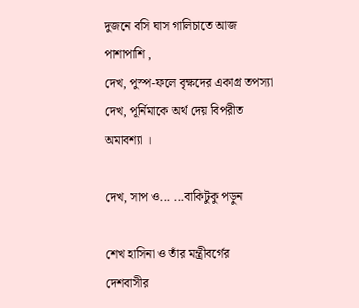দুজনে বসি ঘাস গালিচাতে আজ পাশাপাশি ,
দেখ, পুস্প-ফলে বৃক্ষদের একাগ্র তপস্যা
দেখ, পূর্নিমাকে অর্থ দেয় বিপরীত অমাবশ্যা ।

দেখ, সাপ ও... ...বাকিটুকু পড়ুন

শেখ হাসিনা ও তাঁর মন্ত্রীবর্গের দেশবাসীর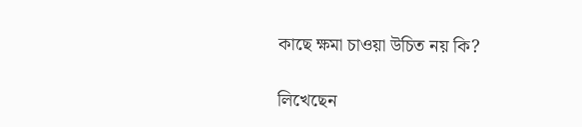কাছে ক্ষমা চাওয়া উচিত নয় কি?

লিখেছেন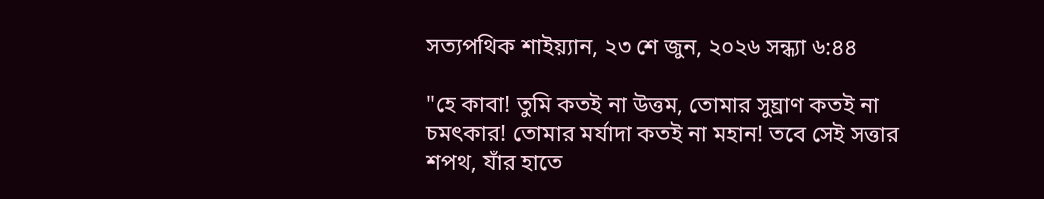সত্যপথিক শাইয়্যান, ২৩ শে জুন, ২০২৬ সন্ধ্যা ৬:৪৪

"হে কাবা! তুমি কতই না উত্তম, তোমার সুঘ্রাণ কতই না চমৎকার! তোমার মর্যাদা কতই না মহান! তবে সেই সত্তার শপথ, যাঁর হাতে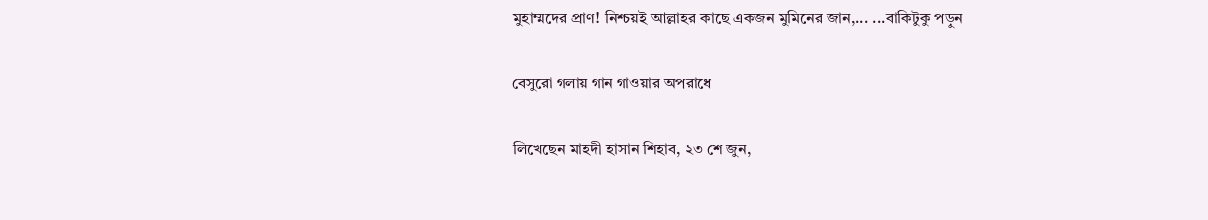মুহাম্মদের প্রাণ! নিশ্চয়ই আল্লাহর কাছে একজন মুমিনের জান,... ...বাকিটুকু পড়ুন

বেসুরো গলায় গান গাওয়ার অপরাধে

লিখেছেন মাহদী হাসান শিহাব, ২৩ শে জুন,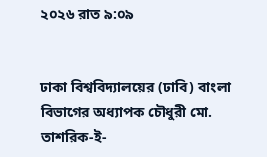২০২৬ রাত ৯:০৯


ঢাকা বিশ্ববিদ্যালয়ের (ঢাবি) বাংলা বিভাগের অধ্যাপক চৌধুরী মো. তাশরিক-ই-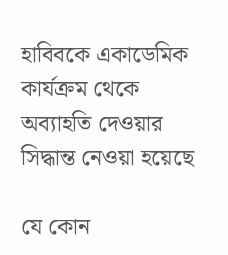হাবিবকে একাডেমিক কার্যক্রম থেকে অব্যাহতি দেওয়ার সিদ্ধান্ত নেওয়া হয়েছে

যে কোন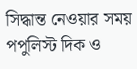সিদ্ধান্ত নেওয়ার সময় পপুলিস্ট দিক ও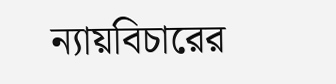ন্যায়বিচারের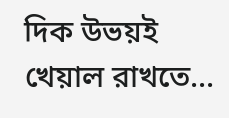দিক উভয়ই খেয়াল রাখতে...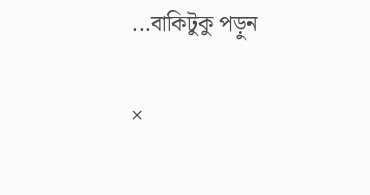...বাকিটুকু পড়ুন

×